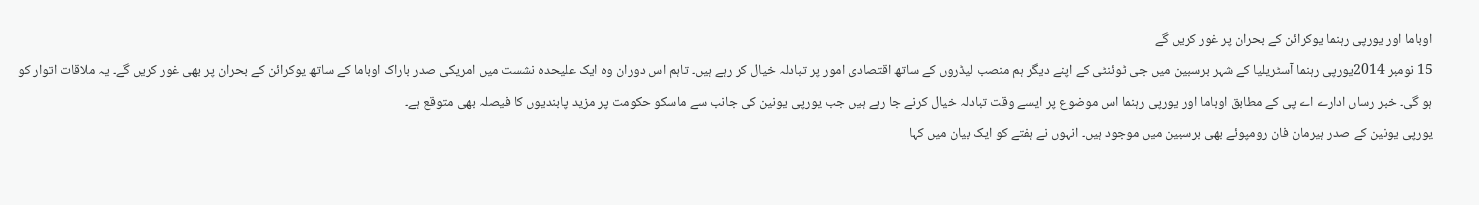اوباما اور یورپی رہنما یوکرائن کے بحران پر غور کریں گے
15 نومبر 2014یورپی رہنما آسٹریلیا کے شہر برسبین میں جی ٹوئنٹی کے اپنے دیگر ہم منصب لیڈروں کے ساتھ اقتصادی امور پر تبادلہ خیال کر رہے ہیں۔ تاہم اس دوران وہ ایک علیحدہ نشست میں امریکی صدر باراک اوباما کے ساتھ یوکرائن کے بحران پر بھی غور کریں گے۔ یہ ملاقات اتوار کو ہو گی۔ خبر رساں ادارے اے پی کے مطابق اوباما اور یورپی رہنما اس موضوع پر ایسے وقت تبادلہ خیال کرنے جا رہے ہیں جب یورپی یونین کی جانب سے ماسکو حکومت پر مزید پابندیوں کا فیصلہ بھی متوقع ہے۔
یورپی یونین کے صدر ہیرمان فان رومپوئے بھی برسبین میں موجود ہیں۔ انہوں نے ہفتے کو ایک بیان میں کہا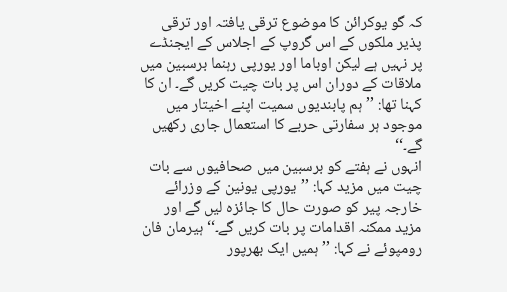کہ گو یوکرائن کا موضوع ترقی یافتہ اور ترقی پذیر ملکوں کے اس گروپ کے اجلاس کے ایجنڈے پر نہیں ہے لیکن اوباما اور یورپی رہنما برسبین میں ملاقات کے دوران اس پر بات چیت کریں گے۔ ان کا کہنا تھا: ’’ہم پابندیوں سمیت اپنے اخیتار میں موجود ہر سفارتی حربے کا استعمال جاری رکھیں گے۔‘‘
انہوں نے ہفتے کو برسبین میں صحافیوں سے بات چیت میں مزید کہا: ’’یورپی یونین کے وزرائے خارجہ پیر کو صورت حال کا جائزہ لیں گے اور مزید ممکنہ اقدامات پر بات کریں گے۔‘‘ ہیرمان فان رومپوئے نے کہا: ’’ہمیں ایک بھرپور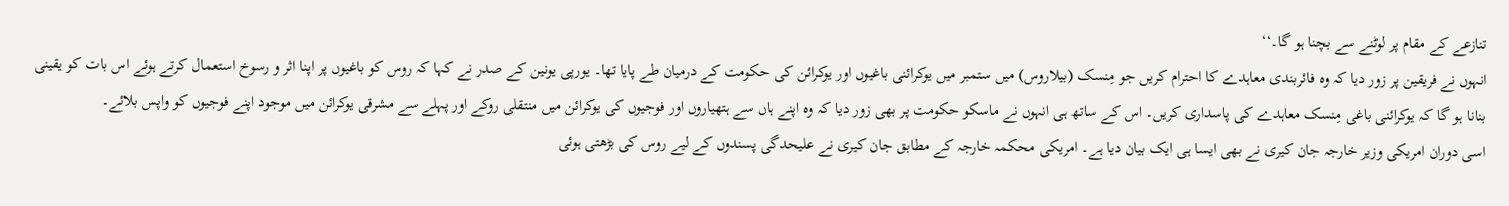تنازعے کے مقام پر لوٹنے سے بچنا ہو گا۔‘‘
انہوں نے فریقین پر زور دیا کہ وہ فائربندی معاہدے کا احترام کریں جو مِنسک (بیلاروس) میں ستمبر میں یوکرائنی باغیوں اور یوکرائن کی حکومت کے درمیان طے پایا تھا۔ یورپی یونین کے صدر نے کہا کہ روس کو باغیوں پر اپنا اثر و رسوخ استعمال کرتے ہوئے اس بات کو یقینی بنانا ہو گا کہ یوکرائنی باغی مِنسک معاہدے کی پاسداری کریں۔ اس کے ساتھ ہی انہوں نے ماسکو حکومت پر بھی زور دیا کہ وہ اپنے ہاں سے ہتھیاروں اور فوجیوں کی یوکرائن میں منتقلی روکے اور پہلے سے مشرقی یوکرائن میں موجود اپنے فوجیوں کو واپس بلائے۔
اسی دوران امریکی وزیر خارجہ جان کیری نے بھی ایسا ہی ایک بیان دیا ہے۔ امریکی محکمہ خارجہ کے مطابق جان کیری نے علیحدگی پسندوں کے لیے روس کی بڑھتی ہوئی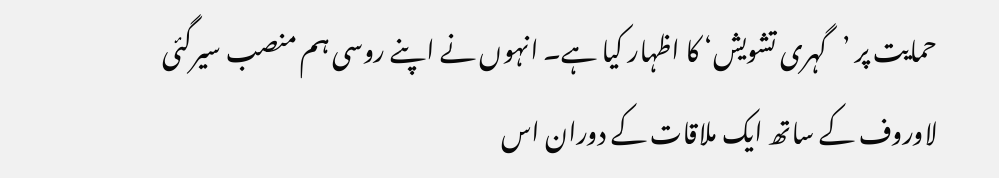حمایت پر ’گہری تشویش‘ کا اظہار کیا ہے۔ انہوں نے اپنے روسی ہم منصب سیرگئی لاوروف کے ساتھ ایک ملاقات کے دوران اس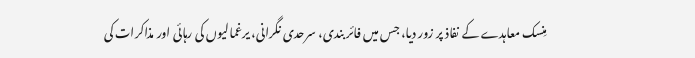مِنسک معاہدے کے نفاذ پر زور دیا، جس میں فائر بندی، سرحدی نگرانی، یرغمالیوں کی رہائی اور مذاکرات کی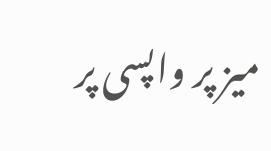میز پر واپسی پر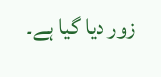زور دیا گیا ہے۔